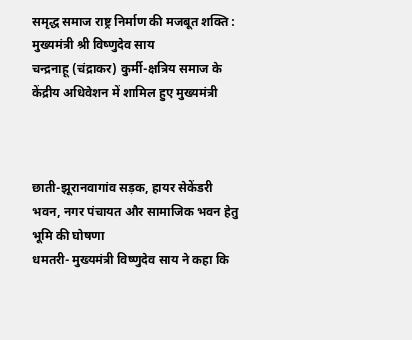समृद्ध समाज राष्ट्र निर्माण की मजबूत शक्ति : मुख्यमंत्री श्री विष्णुदेव साय
चन्द्रनाहू (चंद्राकर) कुर्मी-क्षत्रिय समाज के केंद्रीय अधिवेशन में शामिल हुए मुख्यमंत्री



छाती-झूरानवागांव सड़क, हायर सेकेंडरी भवन, नगर पंचायत और सामाजिक भवन हेतु भूमि की घोषणा
धमतरी- मुख्यमंत्री विष्णुदेव साय ने कहा कि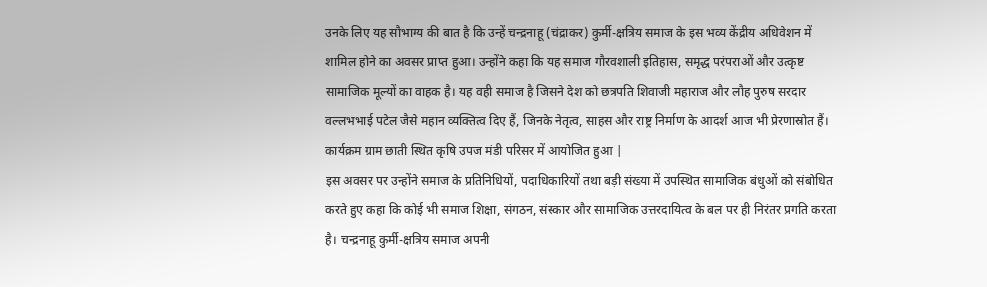उनके लिए यह सौभाग्य की बात है कि उन्हें चन्द्रनाहू (चंद्राकर) कुर्मी-क्षत्रिय समाज के इस भव्य केंद्रीय अधिवेशन में शामिल होने का अवसर प्राप्त हुआ। उन्होंने कहा कि यह समाज गौरवशाली इतिहास, समृद्ध परंपराओं और उत्कृष्ट सामाजिक मूल्यों का वाहक है। यह वही समाज है जिसने देश को छत्रपति शिवाजी महाराज और लौह पुरुष सरदार वल्लभभाई पटेल जैसे महान व्यक्तित्व दिए हैं, जिनके नेतृत्व, साहस और राष्ट्र निर्माण के आदर्श आज भी प्रेरणास्रोत हैं। कार्यक्रम ग्राम छाती स्थित कृषि उपज मंडी परिसर में आयोजित हुआ |
इस अवसर पर उन्होंने समाज के प्रतिनिधियों, पदाधिकारियों तथा बड़ी संख्या में उपस्थित सामाजिक बंधुओं को संबोधित करते हुए कहा कि कोई भी समाज शिक्षा, संगठन, संस्कार और सामाजिक उत्तरदायित्व के बल पर ही निरंतर प्रगति करता है। चन्द्रनाहू कुर्मी-क्षत्रिय समाज अपनी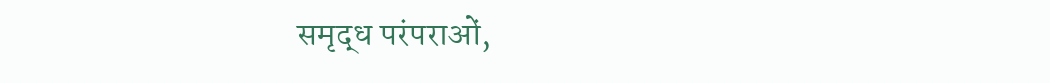समृद्ध परंपराओं,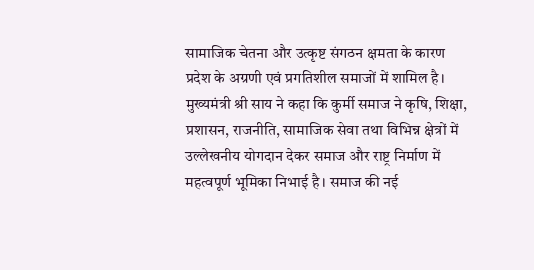सामाजिक चेतना और उत्कृष्ट संगठन क्षमता के कारण प्रदेश के अग्रणी एवं प्रगतिशील समाजों में शामिल है।
मुख्यमंत्री श्री साय ने कहा कि कुर्मी समाज ने कृषि, शिक्षा, प्रशासन, राजनीति, सामाजिक सेवा तथा विभिन्न क्षेत्रों में उल्लेखनीय योगदान देकर समाज और राष्ट्र निर्माण में महत्वपूर्ण भूमिका निभाई है। समाज की नई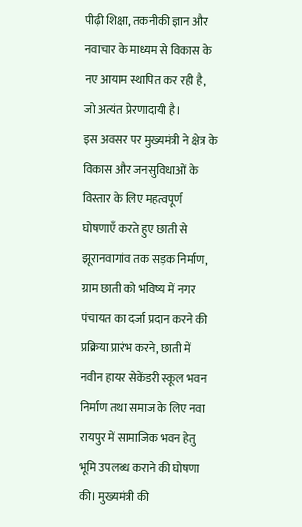पीढ़ी शिक्षा, तकनीकी ज्ञान और नवाचार के माध्यम से विकास के नए आयाम स्थापित कर रही है, जो अत्यंत प्रेरणादायी है।
इस अवसर पर मुख्यमंत्री ने क्षेत्र के विकास और जनसुविधाओं के विस्तार के लिए महत्वपूर्ण घोषणाएँ करते हुए छाती से झूरानवागांव तक सड़क निर्माण, ग्राम छाती को भविष्य में नगर पंचायत का दर्जा प्रदान करने की प्रक्रिया प्रारंभ करने, छाती में नवीन हायर सेकेंडरी स्कूल भवन निर्माण तथा समाज के लिए नवा रायपुर में सामाजिक भवन हेतु भूमि उपलब्ध कराने की घोषणा की। मुख्यमंत्री की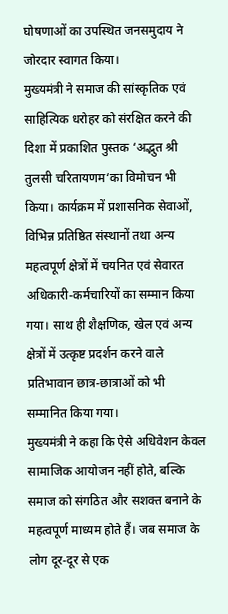घोषणाओं का उपस्थित जनसमुदाय ने जोरदार स्वागत किया।
मुख्यमंत्री ने समाज की सांस्कृतिक एवं साहित्यिक धरोहर को संरक्षित करने की दिशा में प्रकाशित पुस्तक ‘अद्भुत श्री तुलसी चरितायणम‘का विमोचन भी किया। कार्यक्रम में प्रशासनिक सेवाओं, विभिन्न प्रतिष्ठित संस्थानों तथा अन्य महत्वपूर्ण क्षेत्रों में चयनित एवं सेवारत अधिकारी-कर्मचारियों का सम्मान किया गया। साथ ही शैक्षणिक, खेल एवं अन्य क्षेत्रों में उत्कृष्ट प्रदर्शन करने वाले प्रतिभावान छात्र-छात्राओं को भी सम्मानित किया गया।
मुख्यमंत्री ने कहा कि ऐसे अधिवेशन केवल सामाजिक आयोजन नहीं होते, बल्कि समाज को संगठित और सशक्त बनाने के महत्वपूर्ण माध्यम होते हैं। जब समाज के लोग दूर-दूर से एक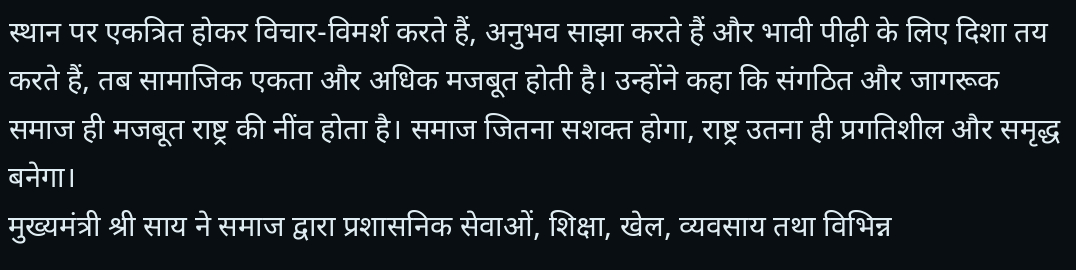स्थान पर एकत्रित होकर विचार-विमर्श करते हैं, अनुभव साझा करते हैं और भावी पीढ़ी के लिए दिशा तय करते हैं, तब सामाजिक एकता और अधिक मजबूत होती है। उन्होंने कहा कि संगठित और जागरूक समाज ही मजबूत राष्ट्र की नींव होता है। समाज जितना सशक्त होगा, राष्ट्र उतना ही प्रगतिशील और समृद्ध बनेगा।
मुख्यमंत्री श्री साय ने समाज द्वारा प्रशासनिक सेवाओं, शिक्षा, खेल, व्यवसाय तथा विभिन्न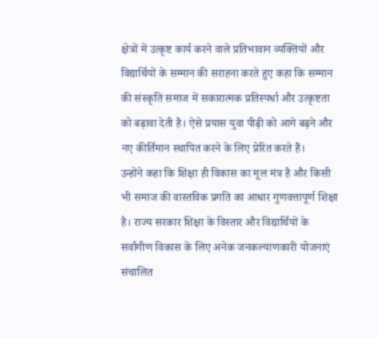क्षेत्रों में उत्कृष्ट कार्य करने वाले प्रतिभावान व्यक्तियों और विद्यार्थियों के सम्मान की सराहना करते हुए कहा कि सम्मान की संस्कृति समाज में सकारात्मक प्रतिस्पर्धा और उत्कृष्टता को बढ़ावा देती है। ऐसे प्रयास युवा पीढ़ी को आगे बढ़ने और नए कीर्तिमान स्थापित करने के लिए प्रेरित करते हैं।
उन्होंने कहा कि शिक्षा ही विकास का मूल मंत्र है और किसी भी समाज की वास्तविक प्रगति का आधार गुणवत्तापूर्ण शिक्षा है। राज्य सरकार शिक्षा के विस्तार और विद्यार्थियों के सर्वांगीण विकास के लिए अनेक जनकल्याणकारी योजनाएं संचालित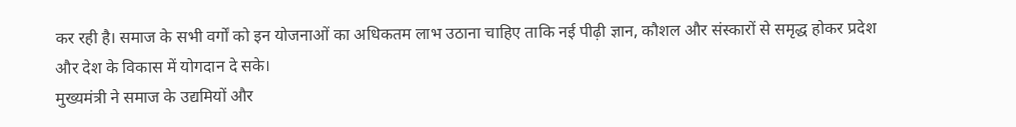कर रही है। समाज के सभी वर्गों को इन योजनाओं का अधिकतम लाभ उठाना चाहिए ताकि नई पीढ़ी ज्ञान, कौशल और संस्कारों से समृद्ध होकर प्रदेश और देश के विकास में योगदान दे सके।
मुख्यमंत्री ने समाज के उद्यमियों और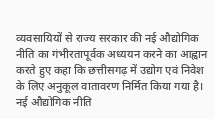व्यवसायियों से राज्य सरकार की नई औद्योगिक नीति का गंभीरतापूर्वक अध्ययन करने का आह्वान करते हुए कहा कि छत्तीसगढ़ में उद्योग एवं निवेश के लिए अनुकूल वातावरण निर्मित किया गया है। नई औद्योगिक नीति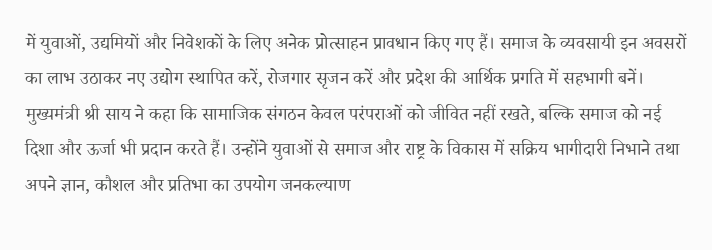में युवाओं, उद्यमियों और निवेशकों के लिए अनेक प्रोत्साहन प्रावधान किए गए हैं। समाज के व्यवसायी इन अवसरों का लाभ उठाकर नए उद्योग स्थापित करें, रोजगार सृजन करें और प्रदेश की आर्थिक प्रगति में सहभागी बनें।
मुख्यमंत्री श्री साय ने कहा कि सामाजिक संगठन केवल परंपराओं को जीवित नहीं रखते, बल्कि समाज को नई दिशा और ऊर्जा भी प्रदान करते हैं। उन्होंने युवाओं से समाज और राष्ट्र के विकास में सक्रिय भागीदारी निभाने तथा अपने ज्ञान, कौशल और प्रतिभा का उपयोग जनकल्याण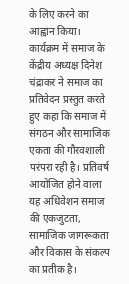के लिए करने का आह्वान किया।
कार्यक्रम में समाज के केंद्रीय अध्यक्ष दिनेश चंद्राकर ने समाज का प्रतिवेदन प्रस्तुत करते हुए कहा कि समाज में संगठन और सामाजिक एकता की गौरवशाली परंपरा रही है। प्रतिवर्ष आयोजित होने वाला यह अधिवेशन समाज की एकजुटता, सामाजिक जागरूकता और विकास के संकल्प का प्रतीक है।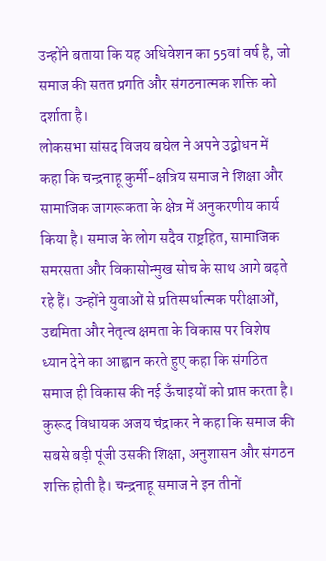उन्होंने बताया कि यह अधिवेशन का 55वां वर्ष है, जो समाज की सतत प्रगति और संगठनात्मक शक्ति को दर्शाता है।
लोकसभा सांसद विजय बघेल ने अपने उद्बोधन में कहा कि चन्द्रनाहू कुर्मी-क्षत्रिय समाज ने शिक्षा और सामाजिक जागरूकता के क्षेत्र में अनुकरणीय कार्य किया है। समाज के लोग सदैव राष्ट्रहित, सामाजिक समरसता और विकासोन्मुख सोच के साथ आगे बढ़ते रहे हैं। उन्होंने युवाओं से प्रतिस्पर्धात्मक परीक्षाओं, उद्यमिता और नेतृत्व क्षमता के विकास पर विशेष ध्यान देने का आह्वान करते हुए कहा कि संगठित समाज ही विकास की नई ऊँचाइयों को प्राप्त करता है।
कुरूद विधायक अजय चंद्राकर ने कहा कि समाज की सबसे बड़ी पूंजी उसकी शिक्षा, अनुशासन और संगठन शक्ति होती है। चन्द्रनाहू समाज ने इन तीनों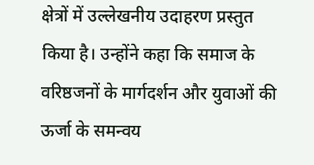क्षेत्रों में उल्लेखनीय उदाहरण प्रस्तुत किया है। उन्होंने कहा कि समाज के वरिष्ठजनों के मार्गदर्शन और युवाओं की ऊर्जा के समन्वय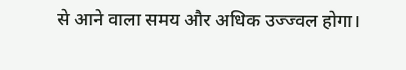से आने वाला समय और अधिक उज्ज्वल होगा।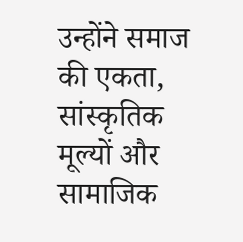उन्होंने समाज की एकता, सांस्कृतिक मूल्यों और सामाजिक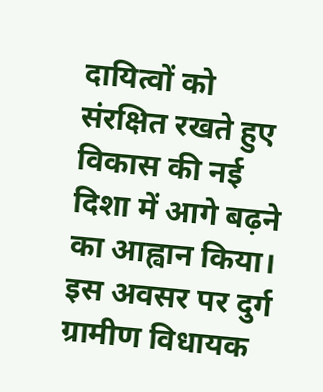दायित्वों को संरक्षित रखते हुए विकास की नई दिशा में आगे बढ़ने का आह्वान किया।
इस अवसर पर दुर्ग ग्रामीण विधायक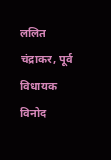ललित चंद्राकर, पूर्व विधायक विनोद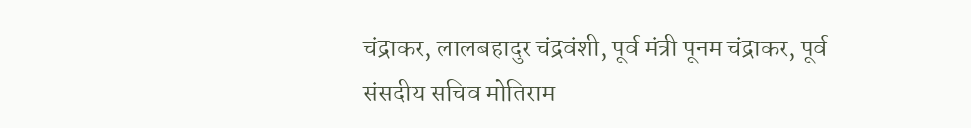चंद्राकर, लालबहादुर चंद्रवंशी, पूर्व मंत्री पूनम चंद्राकर, पूर्व संसदीय सचिव मोतिराम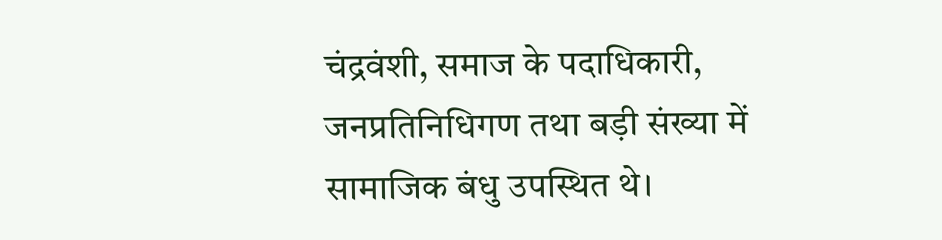चंद्रवंशी, समाज के पदाधिकारी, जनप्रतिनिधिगण तथा बड़ी संख्या में सामाजिक बंधु उपस्थित थे।